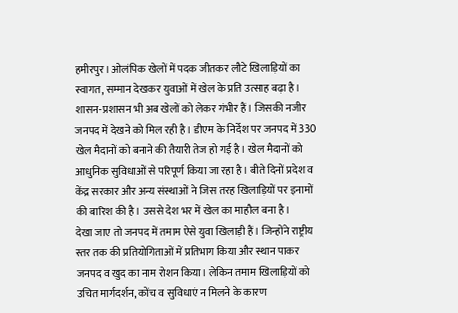हमीरपुर। ओलंपिक खेलों में पदक जीतकर लौटे खिलाड़ियों का स्वागत, सम्मान देखकर युवाओं में खेल के प्रति उत्साह बढ़ा है। शासन-प्रशासन भी अब खेलों को लेकर गंभीर हैं। जिसकी नजीर जनपद में देखने को मिल रही है। डीएम के निर्देश पर जनपद में 330 खेल मैदानों को बनाने की तैयारी तेज हो गई है। खेल मैदानों को आधुनिक सुविधाओं से परिपूर्ण किया जा रहा है। बीते दिनों प्रदेश व केंद्र सरकार और अन्य संस्थाओं ने जिस तरह खिलाड़ियों पर इनामों की बारिश की है। उससे देश भर में खेल का माहौल बना है।
देखा जाए तो जनपद में तमाम ऐसे युवा खिलाड़ी हैं। जिन्होंने राष्ट्रीय स्तर तक की प्रतियोगिताओं में प्रतिभाग किया और स्थान पाकर जनपद व खुद का नाम रोशन किया। लेकिन तमाम खिलाड़ियों को उचित मार्गदर्शन, कोंच व सुविधाएं न मिलने के कारण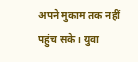अपने मुकाम तक नहीं पहुंच सके। युवा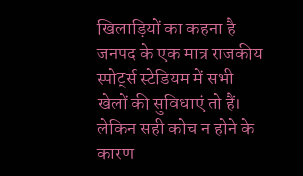खिलाड़ियों का कहना है जनपद के एक मात्र राजकीय स्पोर्ट्स स्टेडियम में सभी खेलों की सुविधाएं तो हैं। लेकिन सही कोच न होने के कारण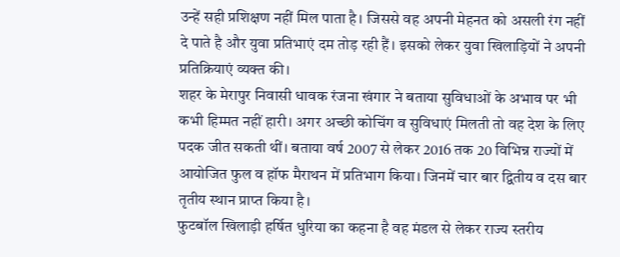उन्हें सही प्रशिक्षण नहीं मिल पाता है। जिससे वह अपनी मेहनत को असली रंग नहीं दे पाते है और युवा प्रतिभाएं दम तोड़ रही हैं। इसको लेकर युवा खिलाड़ियों ने अपनी प्रतिक्रियाएं व्यक्त की।
शहर के मेरापुर निवासी धावक रंजना खंगार ने बताया सुविधाओं के अभाव पर भी कभी हिम्मत नहीं हारी। अगर अच्छी कोचिंग व सुविधाएं मिलती तो वह देश के लिए पदक जीत सकती थीं। बताया वर्ष 2007 से लेकर 2016 तक 20 विभिन्न राज्यों में आयोजित फुल व हॉफ मैराथन में प्रतिभाग किया। जिनमें चार बार द्वितीय व दस बार तृतीय स्थान प्राप्त किया है।
फुटबॉल खिलाड़ी हर्षित धुरिया का कहना है वह मंडल से लेकर राज्य स्तरीय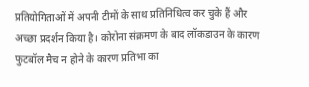प्रतियोगिताओं में अपनी टीमों के साथ प्रतिनिधित्व कर चुके हैं और अच्छा प्रदर्शन किया है। कोरोना संक्रमण के बाद लॉकडाउन के कारण फुटबॉल मैच न होने के कारण प्रतिभा का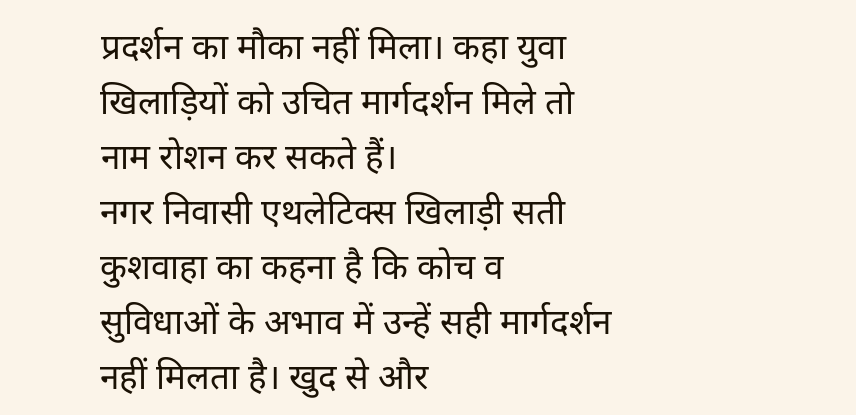प्रदर्शन का मौका नहीं मिला। कहा युवा खिलाड़ियों को उचित मार्गदर्शन मिले तो नाम रोशन कर सकते हैं।
नगर निवासी एथलेटिक्स खिलाड़ी सती कुशवाहा का कहना है कि कोच व सुविधाओं के अभाव में उन्हें सही मार्गदर्शन नहीं मिलता है। खुद से और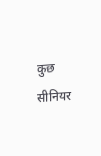कुछ सीनियर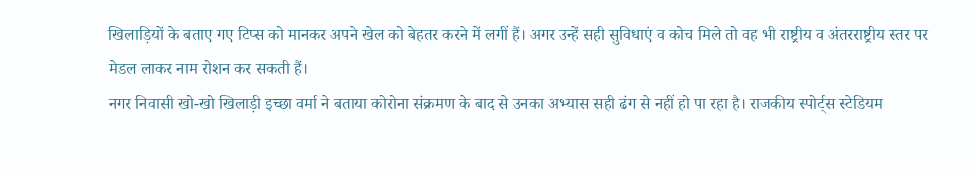खिलाड़ियों के बताए गए टिप्स को मानकर अपने खेल को बेहतर करने में लगीं हैं। अगर उन्हें सही सुविधाएं व कोच मिले तो वह भी राष्ट्रीय व अंतरराष्ट्रीय स्तर पर मेडल लाकर नाम रोशन कर सकती हैं।
नगर निवासी खो-खो खिलाड़ी इच्छा वर्मा ने बताया कोरोना संक्रमण के बाद से उनका अभ्यास सही ढंग से नहीं हो पा रहा है। राजकीय स्पोर्ट्स स्टेडियम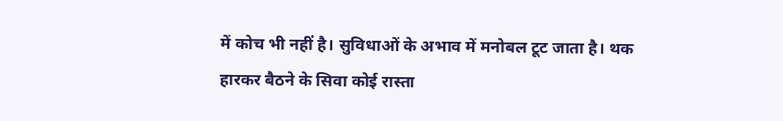में कोच भी नहीं है। सुविधाओं के अभाव में मनोबल टूट जाता है। थक हारकर बैठने के सिवा कोई रास्ता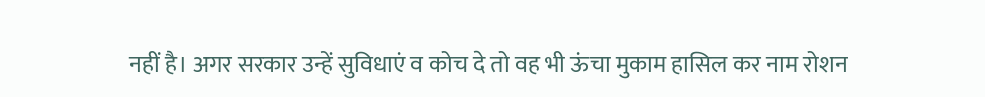नहीं है। अगर सरकार उन्हें सुविधाएं व कोच दे तो वह भी ऊंचा मुकाम हासिल कर नाम रोशन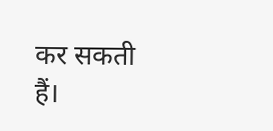कर सकती हैं।